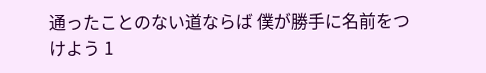通ったことのない道ならば 僕が勝手に名前をつけよう 1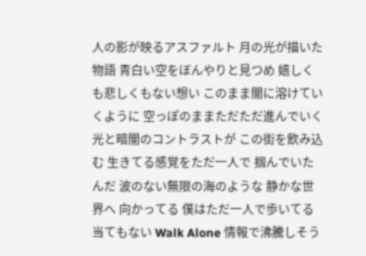人の影が映るアスファルト 月の光が描いた物語 青白い空をぼんやりと見つめ 嬉しくも悲しくもない想い このまま闇に溶けていくように 空っぽのままただただ進んでいく 光と暗闇のコントラストが この街を飲み込む 生きてる感覚をただ一人で 掴んでいたんだ 波のない無限の海のような 静かな世界へ 向かってる 僕はただ一人で歩いてる 当てもない Walk Alone 情報で沸騰しそう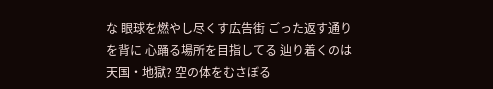な 眼球を燃やし尽くす広告街 ごった返す通りを背に 心踊る場所を目指してる 辿り着くのは天国・地獄? 空の体をむさぼる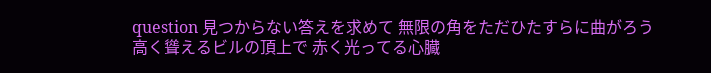question 見つからない答えを求めて 無限の角をただひたすらに曲がろう 高く聳えるビルの頂上で 赤く光ってる心臓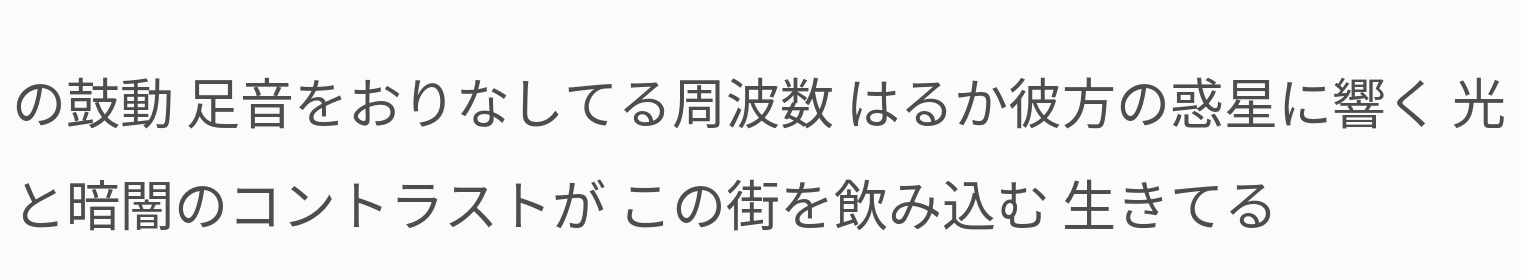の鼓動 足音をおりなしてる周波数 はるか彼方の惑星に響く 光と暗闇のコントラストが この街を飲み込む 生きてる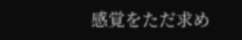感覚をただ求め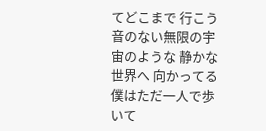てどこまで 行こう 音のない無限の宇宙のような 静かな世界へ 向かってる 僕はただ一人で歩いて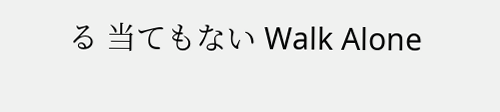る 当てもない Walk Alone